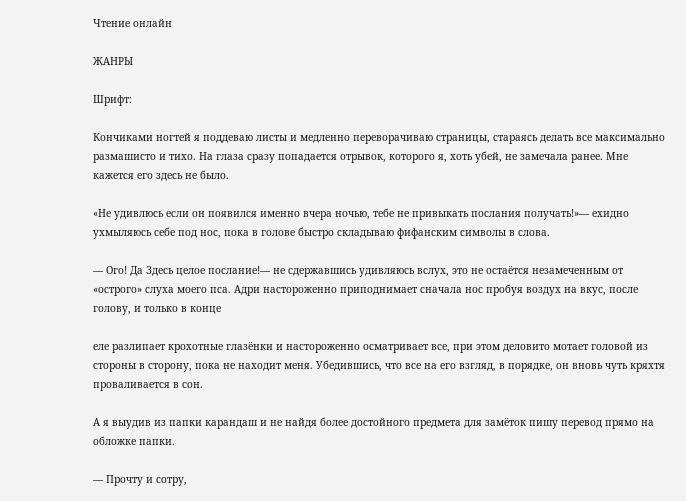Чтение онлайн

ЖАНРЫ

Шрифт:

Кончиками ногтей я поддеваю листы и медленно переворачиваю страницы, стараясь делать все максимально размашисто и тихо. На глаза сразу попадается отрывок, которого я, хоть убей, не замечала ранее. Мне кажется его здесь не было.

«Не удивлюсь если он появился именно вчера ночью, тебе не привыкать послания получать!»— ехидно ухмыляюсь себе под нос, пока в голове быстро складываю фифанским символы в слова.

— Ого! Да Здесь целое послание!— не сдержавшись удивляюсь вслух, это не остаётся незамеченным от «острого» слуха моего пса. Адри настороженно приподнимает сначала нос пробуя воздух на вкус, после голову, и только в конце

еле разлипает крохотные глазёнки и настороженно осматривает все, при этом деловито мотает головой из стороны в сторону, пока не находит меня. Убедившись, что все на его взгляд, в порядке, он вновь чуть кряхтя проваливается в сон.

А я выудив из папки карандаш и не найдя более достойного предмета для замёток пишу перевод прямо на обложке папки.

— Прочту и сотру,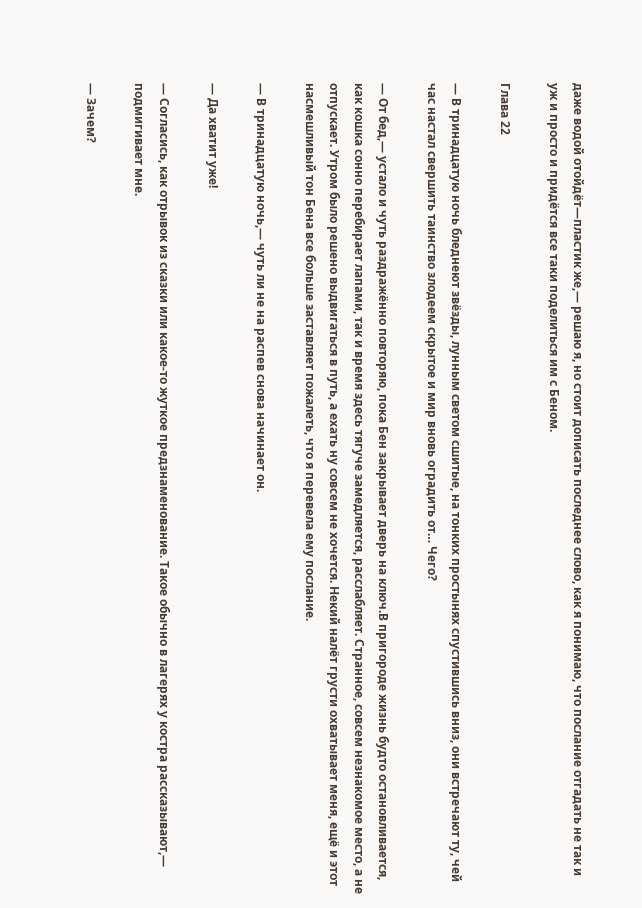даже водой отойдёт—пластик же,— решаю я, но стоит дописать последнее слово, как я понимаю, что послание отгадать не так и уж и просто и придётся все таки поделиться им с Беном.

Глава 22

— В тринадцатую ночь бледнеют звёзды, лунным светом сшитые, на тонких простынях спустившись вниз, они встречают ту, чей час настал свершить таинство злодеем скрытое и мир вновь оградить от… Чего?

— От бед,— устало и чуть раздражённо повторяю, пока Бен закрывает дверь на ключ.В пригороде жизнь будто остановливается, как кошка сонно перебирает лапами, так и время здесь тягуче замедляется, расслабляет. Странное, совсем незнакомое место, а не отпускает. Утром было решено выдвигаться в путь, а ехать ну совсем не хочется. Некий налёт грусти охватывает меня, ещё и этот насмешливый тон Бена все больше заставляет пожалеть, что я перевела ему послание.

— В тринадцатую ночь,— чуть ли не на распев снова начинает он.

— Да хватит уже!

— Согласись, как отрывок из сказки или какое-то жуткое предзнаменование. Такое обычно в лагерях у костра рассказывают,— подмигивает мне.

— Зачем?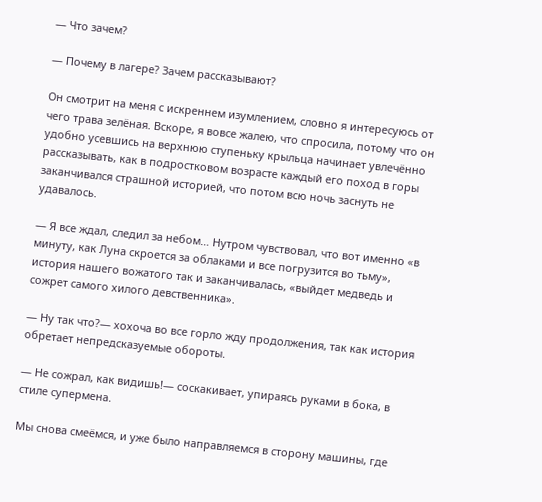— Что зачем?

— Почему в лагере? Зачем рассказывают?

Он смотрит на меня с искреннем изумлением, словно я интересуюсь от чего трава зелёная. Вскоре, я вовсе жалею, что спросила, потому что он удобно усевшись на верхнюю ступеньку крыльца начинает увлечённо рассказывать, как в подростковом возрасте каждый его поход в горы заканчивался страшной историей, что потом всю ночь заснуть не удавалось.

— Я все ждал, следил за небом… Нутром чувствовал, что вот именно «в минуту, как Луна скроется за облаками и все погрузится во тьму», история нашего вожатого так и заканчивалась, «выйдет медведь и сожрет самого хилого девственника».

— Ну так что?— хохоча во все горло жду продолжения, так как история обретает непредсказуемые обороты.

— Не сожрал, как видишь!— соскакивает, упираясь руками в бока, в стиле супермена.

Мы снова смеёмся, и уже было направляемся в сторону машины, где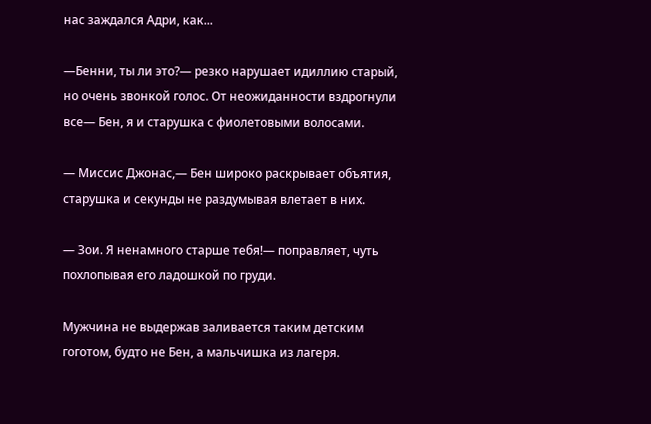нас заждался Адри, как...

—Бенни, ты ли это?— резко нарушает идиллию старый, но очень звонкой голос. От неожиданности вздрогнули все— Бен, я и старушка с фиолетовыми волосами.

— Миссис Джонас,— Бен широко раскрывает объятия, старушка и секунды не раздумывая влетает в них.

— Зои. Я ненамного старше тебя!— поправляет, чуть похлопывая его ладошкой по груди.

Мужчина не выдержав заливается таким детским гоготом, будто не Бен, а мальчишка из лагеря.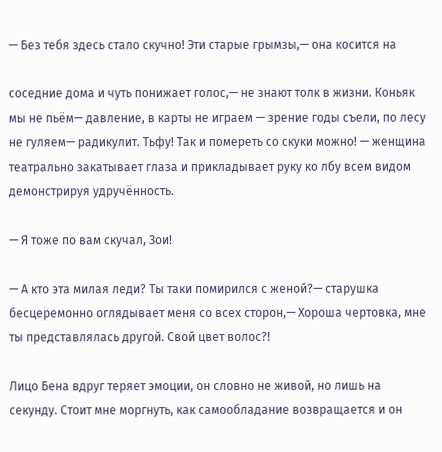— Без тебя здесь стало скучно! Эти старые грымзы,— она косится на

соседние дома и чуть понижает голос,— не знают толк в жизни. Коньяк мы не пьём— давление, в карты не играем — зрение годы съели, по лесу не гуляем— радикулит. Тьфу! Так и помереть со скуки можно! — женщина театрально закатывает глаза и прикладывает руку ко лбу всем видом демонстрируя удручённость.

— Я тоже по вам скучал, Зои!

— А кто эта милая леди? Ты таки помирился с женой?— старушка бесцеремонно оглядывает меня со всех сторон,— Хороша чертовка, мне ты представлялась другой. Свой цвет волос?!

Лицо Бена вдруг теряет эмоции, он словно не живой, но лишь на секунду. Стоит мне моргнуть, как самообладание возвращается и он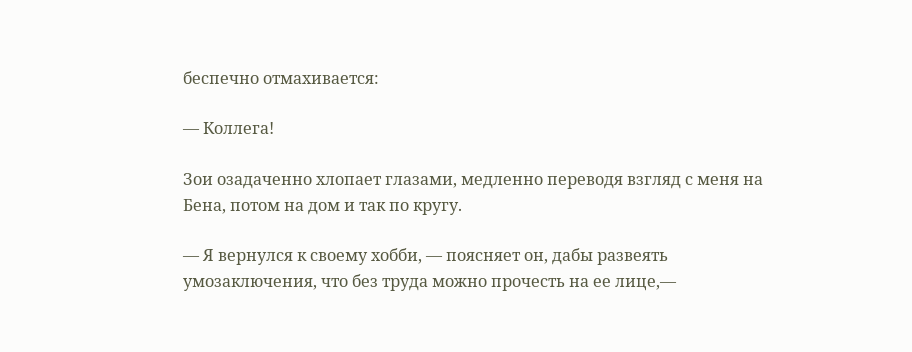беспечно отмахивается:

— Коллега!

Зои озадаченно хлопает глазами, медленно переводя взгляд с меня на Бена, потом на дом и так по кругу.

— Я вернулся к своему хобби, — поясняет он, дабы развеять умозаключения, что без труда можно прочесть на ее лице,—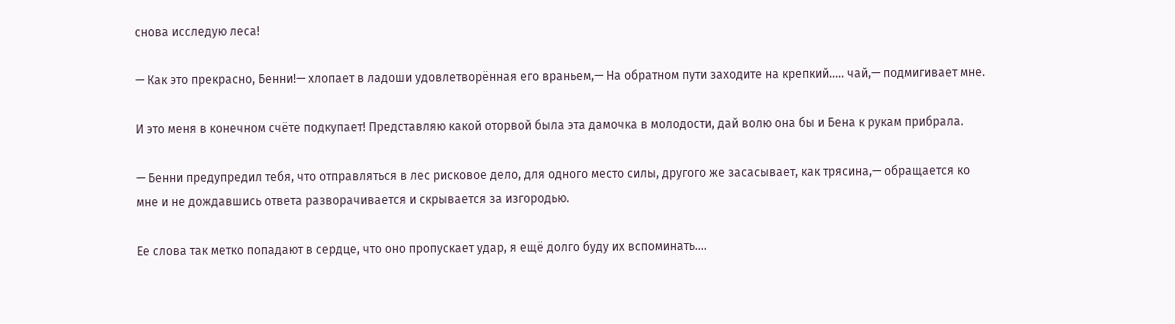снова исследую леса!

— Как это прекрасно, Бенни!— хлопает в ладоши удовлетворённая его враньем,— На обратном пути заходите на крепкий..... чай,— подмигивает мне.

И это меня в конечном счёте подкупает! Представляю какой оторвой была эта дамочка в молодости, дай волю она бы и Бена к рукам прибрала.

— Бенни предупредил тебя, что отправляться в лес рисковое дело, для одного место силы, другого же засасывает, как трясина,— обращается ко мне и не дождавшись ответа разворачивается и скрывается за изгородью.

Ее слова так метко попадают в сердце, что оно пропускает удар, я ещё долго буду их вспоминать....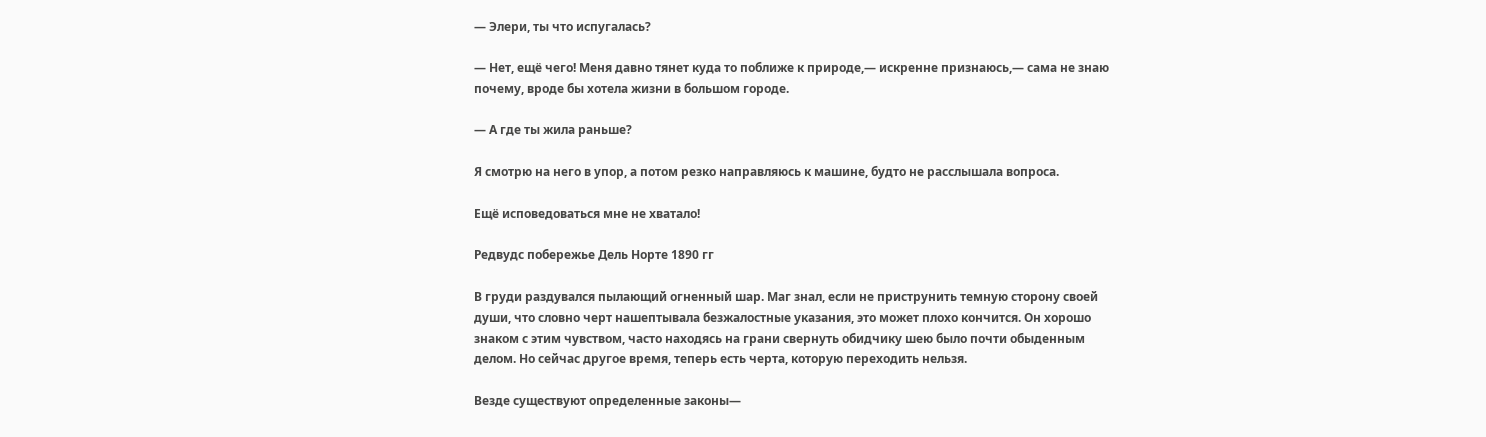— Элери, ты что испугалась?

— Нет, ещё чего! Меня давно тянет куда то поближе к природе,— искренне признаюсь,— сама не знаю почему, вроде бы хотела жизни в большом городе.

— А где ты жила раньше?

Я смотрю на него в упор, а потом резко направляюсь к машине, будто не расслышала вопроса.

Ещё исповедоваться мне не хватало!

Редвудс побережье Дель Норте 1890 гг

В груди раздувался пылающий огненный шар. Маг знал, если не приструнить темную сторону своей души, что словно черт нашептывала безжалостные указания, это может плохо кончится. Он хорошо знаком с этим чувством, часто находясь на грани свернуть обидчику шею было почти обыденным делом. Но сейчас другое время, теперь есть черта, которую переходить нельзя.

Везде существуют определенные законы—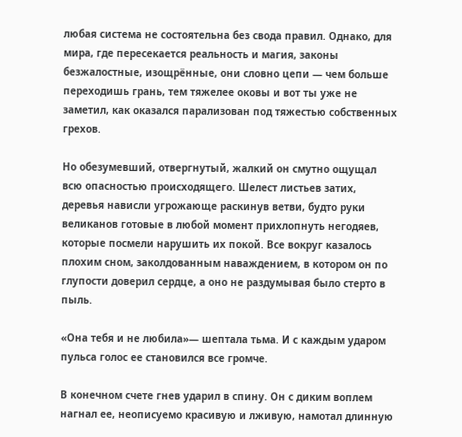любая система не состоятельна без свода правил. Однако, для мира, где пересекается реальность и магия, законы безжалостные, изощрённые, они словно цепи — чем больше переходишь грань, тем тяжелее оковы и вот ты уже не заметил, как оказался парализован под тяжестью собственных грехов.

Но обезумевший, отвергнутый, жалкий он смутно ощущал всю опасностью происходящего. Шелест листьев затих, деревья нависли угрожающе раскинув ветви, будто руки великанов готовые в любой момент прихлопнуть негодяев, которые посмели нарушить их покой. Все вокруг казалось плохим сном, заколдованным наваждением, в котором он по глупости доверил сердце, а оно не раздумывая было стерто в пыль.

«Она тебя и не любила»— шептала тьма. И с каждым ударом пульса голос ее становился все громче.

В конечном счете гнев ударил в спину. Он с диким воплем нагнал ее, неописуемо красивую и лживую, намотал длинную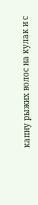капну рыжих волос на кулак и с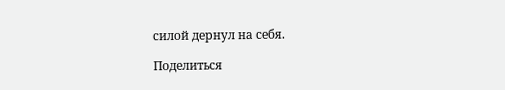силой дернул на себя.

Поделиться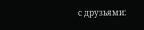с друзьями: